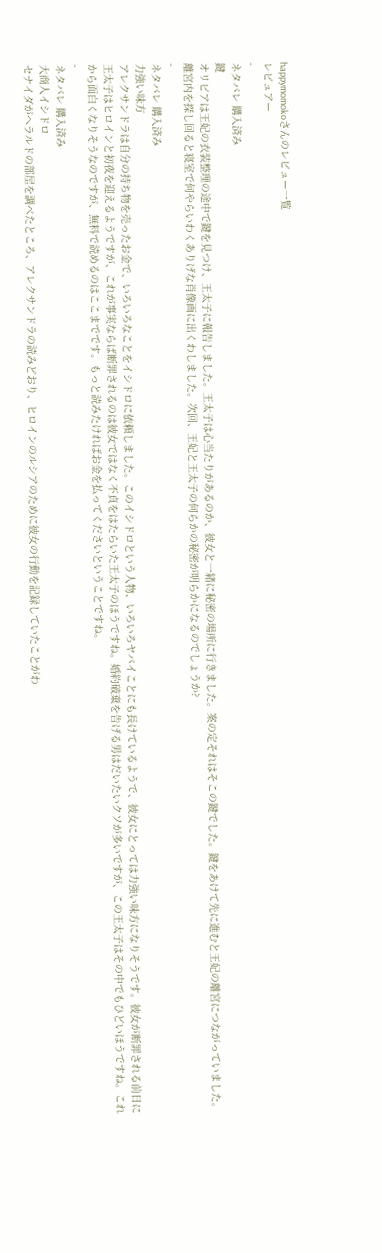happymomokoさんのレビュー一覧
レビュアー
-
ネタバレ 購入済み
鍵
オリビアは王妃の衣装整理の途中で鍵を見つけ、王太子に報告しました。王太子は心当たりがあるのか、彼女と一緒に秘密の場所に行きました。案の定それはそこの鍵でした。鍵をあけて先に進むと王妃の離宮につながっていました。離宮内を探し回ると寝室で何やらいわくありげな肖像画に出くわしました。次回、王妃と王太子の何らかの秘密が明らかになるのでしょうか?
-
ネタバレ 購入済み
力強い味方
アレクサンドラは自分の持ち物を売ったお金で、いろいろなことをイシドロに依頼しました。このイシドロという人物、いろいろヤバイことにも長けているようで、彼女にとっては力強い味方になりそうです。彼女が断罪される前日に王太子はヒロインと初夜を迎えるようですが、これが事実ならば断罪されるのは彼女ではなく不貞をはたらいた王太子のほうですね。婚約破棄を告げる男はだいたいクソが多いですが、この王太子はその中でもひどいほうですね。これから面白くなりそうなのですが、無料で読めるのはここまでです。もっと読みたければお金を払ってくださいということですね。
-
ネタバレ 購入済み
大商人イシドロ
セナイダがヘラルドの部屋を調べたところ、アレクサンドラの読みどおり、ヒロインのルシアのために彼女の行動を記録していたことがわ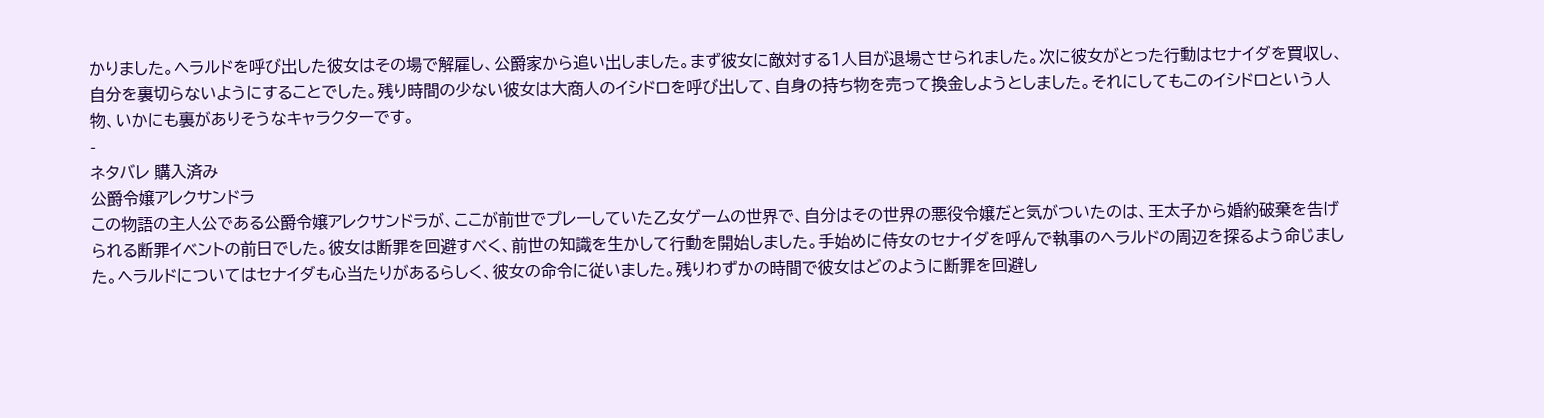かりました。ヘラルドを呼び出した彼女はその場で解雇し、公爵家から追い出しました。まず彼女に敵対する1人目が退場させられました。次に彼女がとった行動はセナイダを買収し、自分を裏切らないようにすることでした。残り時間の少ない彼女は大商人のイシドロを呼び出して、自身の持ち物を売って換金しようとしました。それにしてもこのイシドロという人物、いかにも裏がありそうなキャラクターです。
-
ネタバレ 購入済み
公爵令嬢アレクサンドラ
この物語の主人公である公爵令嬢アレクサンドラが、ここが前世でプレーしていた乙女ゲームの世界で、自分はその世界の悪役令嬢だと気がついたのは、王太子から婚約破棄を告げられる断罪イベントの前日でした。彼女は断罪を回避すべく、前世の知識を生かして行動を開始しました。手始めに侍女のセナイダを呼んで執事のヘラルドの周辺を探るよう命じました。ヘラルドについてはセナイダも心当たりがあるらしく、彼女の命令に従いました。残りわずかの時間で彼女はどのように断罪を回避し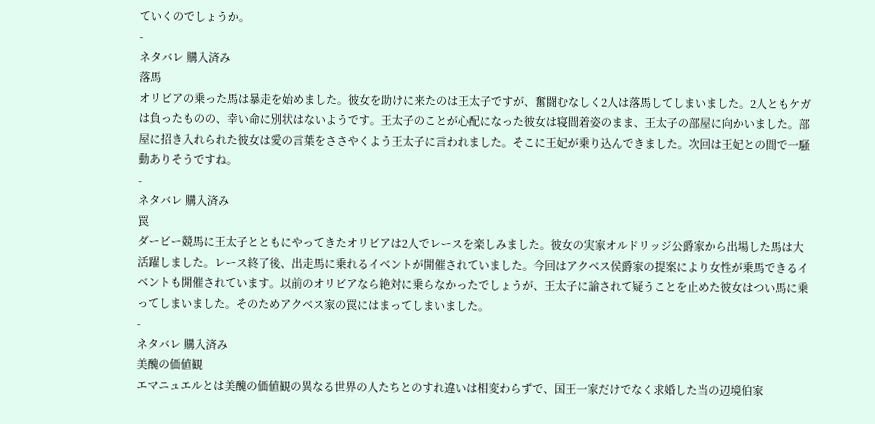ていくのでしょうか。
-
ネタバレ 購入済み
落馬
オリビアの乗った馬は暴走を始めました。彼女を助けに来たのは王太子ですが、奮闘むなしく2人は落馬してしまいました。2人ともケガは負ったものの、幸い命に別状はないようです。王太子のことが心配になった彼女は寝間着姿のまま、王太子の部屋に向かいました。部屋に招き入れられた彼女は愛の言葉をささやくよう王太子に言われました。そこに王妃が乗り込んできました。次回は王妃との間で一騒動ありそうですね。
-
ネタバレ 購入済み
罠
ダービー競馬に王太子とともにやってきたオリビアは2人でレースを楽しみました。彼女の実家オルドリッジ公爵家から出場した馬は大活躍しました。レース終了後、出走馬に乗れるイベントが開催されていました。今回はアクベス侯爵家の提案により女性が乗馬できるイベントも開催されています。以前のオリビアなら絶対に乗らなかったでしょうが、王太子に諭されて疑うことを止めた彼女はつい馬に乗ってしまいました。そのためアクベス家の罠にはまってしまいました。
-
ネタバレ 購入済み
美醜の価値観
エマニュエルとは美醜の価値観の異なる世界の人たちとのすれ違いは相変わらずで、国王一家だけでなく求婚した当の辺境伯家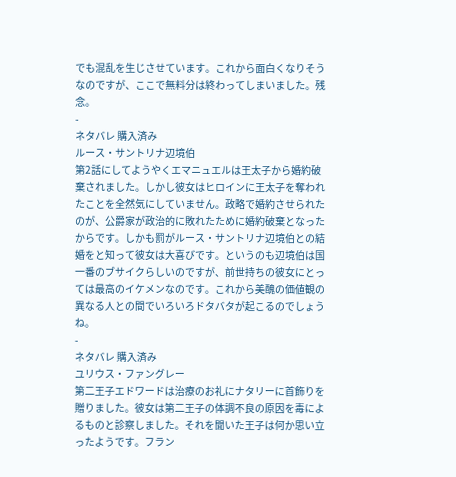でも混乱を生じさせています。これから面白くなりそうなのですが、ここで無料分は終わってしまいました。残念。
-
ネタバレ 購入済み
ルース・サントリナ辺境伯
第2話にしてようやくエマニュエルは王太子から婚約破棄されました。しかし彼女はヒロインに王太子を奪われたことを全然気にしていません。政略で婚約させられたのが、公爵家が政治的に敗れたために婚約破棄となったからです。しかも罰がルース・サントリナ辺境伯との結婚をと知って彼女は大喜びです。というのも辺境伯は国一番のブサイクらしいのですが、前世持ちの彼女にとっては最高のイケメンなのです。これから美醜の価値観の異なる人との間でいろいろドタバタが起こるのでしょうね。
-
ネタバレ 購入済み
ユリウス・ファングレー
第二王子エドワードは治療のお礼にナタリーに首飾りを贈りました。彼女は第二王子の体調不良の原因を毒によるものと診察しました。それを聞いた王子は何か思い立ったようです。フラン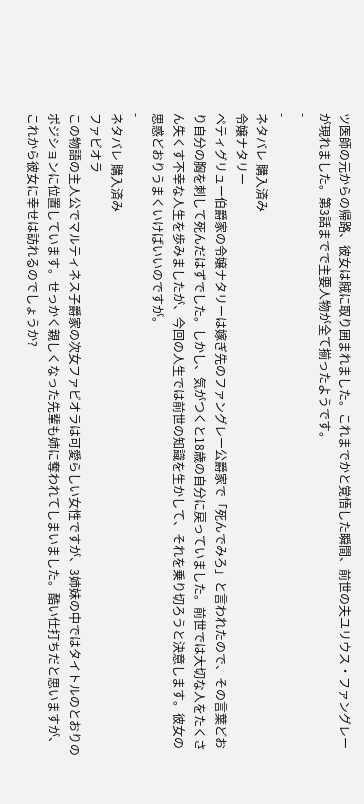ツ医師の元からの帰路、彼女は賊に取り囲まれました。これまでかと覚悟した瞬間、前世の夫ユリウス・ファングレーが現れました。第3話までで主要人物が全て揃ったようです。
-
-
ネタバレ 購入済み
令嬢ナタリー
ペティグリュー伯爵家の令嬢ナタリーは嫁ぎ先のファングレー公爵家で「死んでみろ」と言われたので、その言葉どおり自分の胸を刺して死んだはずでした。しかし、気がつくと18歳の自分に戻っていました。前世では大切な人をたくさん失くす不幸な人生を歩みましたが、今回の人生では前世の知識を生かして、それを乗り切ろうと決意します。彼女の思惑どおりうまくいけばいいのですが。
-
ネタバレ 購入済み
ファビオラ
この物語の主人公でマルティネス子爵家の次女ファビオラは可愛らしい女性ですが、3姉妹の中ではタイトルのとおりのポジションに位置しています。せっかく親しくなった先輩も姉に奪われてしまいました。酷い仕打ちだと思いますが、これから彼女に幸せは訪れるのでしょうか?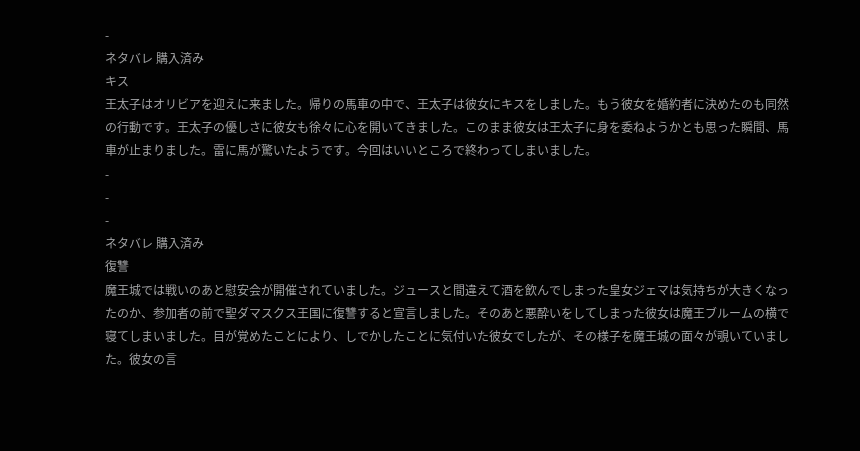-
ネタバレ 購入済み
キス
王太子はオリビアを迎えに来ました。帰りの馬車の中で、王太子は彼女にキスをしました。もう彼女を婚約者に決めたのも同然の行動です。王太子の優しさに彼女も徐々に心を開いてきました。このまま彼女は王太子に身を委ねようかとも思った瞬間、馬車が止まりました。雷に馬が驚いたようです。今回はいいところで終わってしまいました。
-
-
-
ネタバレ 購入済み
復讐
魔王城では戦いのあと慰安会が開催されていました。ジュースと間違えて酒を飲んでしまった皇女ジェマは気持ちが大きくなったのか、参加者の前で聖ダマスクス王国に復讐すると宣言しました。そのあと悪酔いをしてしまった彼女は魔王ブルームの横で寝てしまいました。目が覚めたことにより、しでかしたことに気付いた彼女でしたが、その様子を魔王城の面々が覗いていました。彼女の言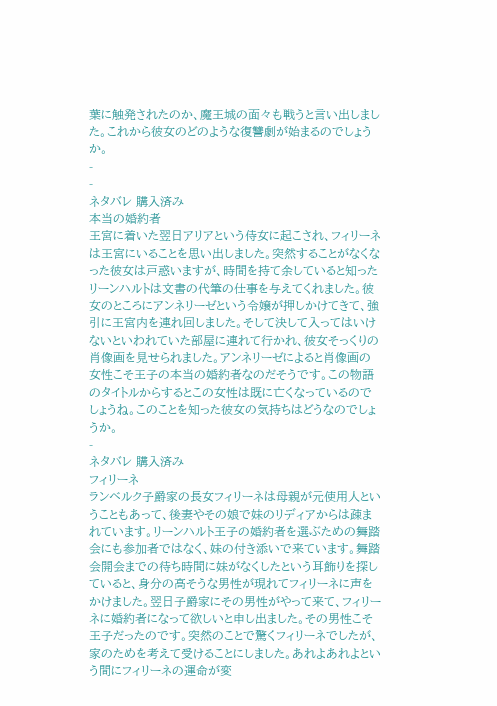葉に触発されたのか、魔王城の面々も戦うと言い出しました。これから彼女のどのような復讐劇が始まるのでしょうか。
-
-
ネタバレ 購入済み
本当の婚約者
王宮に着いた翌日アリアという侍女に起こされ、フィリーネは王宮にいることを思い出しました。突然することがなくなった彼女は戸惑いますが、時間を持て余していると知ったリーンハルトは文書の代筆の仕事を与えてくれました。彼女のところにアンネリーゼという令嬢が押しかけてきて、強引に王宮内を連れ回しました。そして決して入ってはいけないといわれていた部屋に連れて行かれ、彼女そっくりの肖像画を見せられました。アンネリーゼによると肖像画の女性こそ王子の本当の婚約者なのだそうです。この物語のタイトルからするとこの女性は既に亡くなっているのでしょうね。このことを知った彼女の気持ちはどうなのでしょうか。
-
ネタバレ 購入済み
フィリーネ
ランベルク子爵家の長女フィリーネは母親が元使用人ということもあって、後妻やその娘で妹のリディアからは疎まれています。リーンハルト王子の婚約者を選ぶための舞踏会にも参加者ではなく、妹の付き添いで来ています。舞踏会開会までの待ち時間に妹がなくしたという耳飾りを探していると、身分の高そうな男性が現れてフィリーネに声をかけました。翌日子爵家にその男性がやって来て、フィリーネに婚約者になって欲しいと申し出ました。その男性こそ王子だったのです。突然のことで驚くフィリーネでしたが、家のためを考えて受けることにしました。あれよあれよという間にフィリーネの運命が変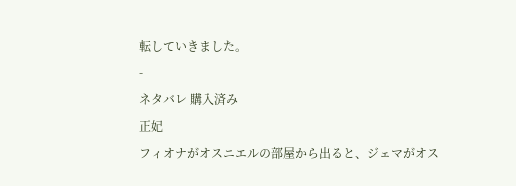転していきました。
-
ネタバレ 購入済み
正妃
フィオナがオスニエルの部屋から出ると、ジェマがオス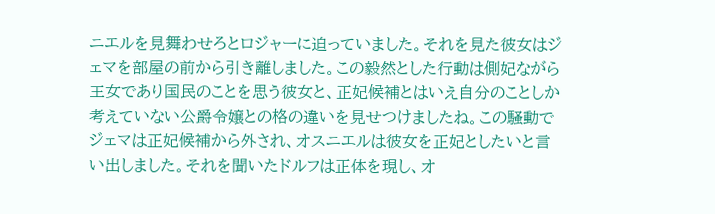ニエルを見舞わせろとロジャーに迫っていました。それを見た彼女はジェマを部屋の前から引き離しました。この毅然とした行動は側妃ながら王女であり国民のことを思う彼女と、正妃候補とはいえ自分のことしか考えていない公爵令嬢との格の違いを見せつけましたね。この騒動でジェマは正妃候補から外され、オスニエルは彼女を正妃としたいと言い出しました。それを聞いたドルフは正体を現し、オ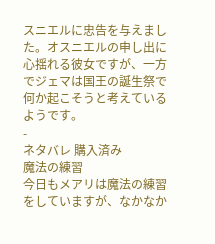スニエルに忠告を与えました。オスニエルの申し出に心揺れる彼女ですが、一方でジェマは国王の誕生祭で何か起こそうと考えているようです。
-
ネタバレ 購入済み
魔法の練習
今日もメアリは魔法の練習をしていますが、なかなか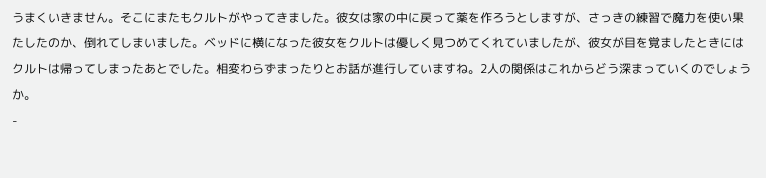うまくいきません。そこにまたもクルトがやってきました。彼女は家の中に戻って薬を作ろうとしますが、さっきの練習で魔力を使い果たしたのか、倒れてしまいました。ベッドに横になった彼女をクルトは優しく見つめてくれていましたが、彼女が目を覚ましたときにはクルトは帰ってしまったあとでした。相変わらずまったりとお話が進行していますね。2人の関係はこれからどう深まっていくのでしょうか。
-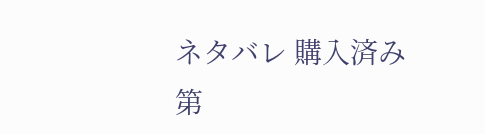ネタバレ 購入済み
第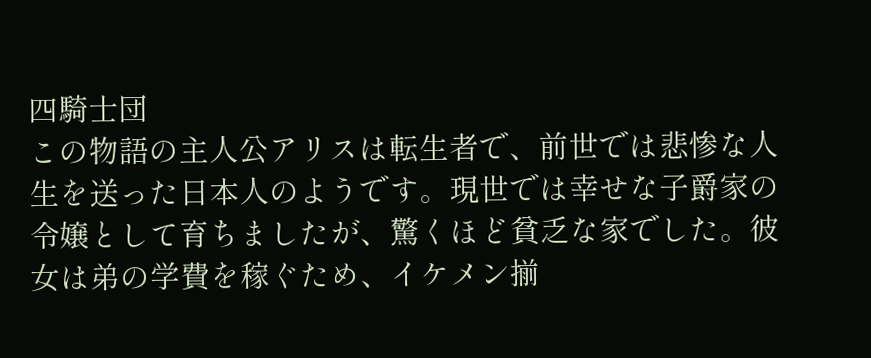四騎士団
この物語の主人公アリスは転生者で、前世では悲惨な人生を送った日本人のようです。現世では幸せな子爵家の令嬢として育ちましたが、驚くほど貧乏な家でした。彼女は弟の学費を稼ぐため、イケメン揃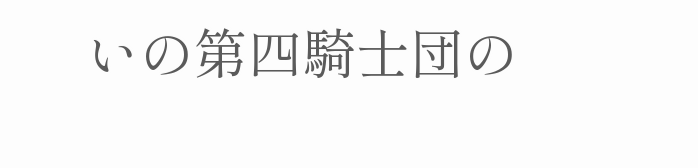いの第四騎士団の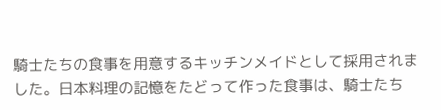騎士たちの食事を用意するキッチンメイドとして採用されました。日本料理の記憶をたどって作った食事は、騎士たち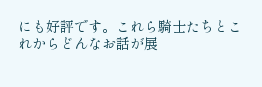にも好評です。これら騎士たちとこれからどんなお話が展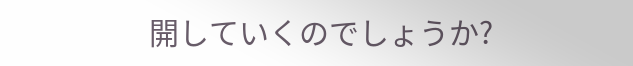開していくのでしょうか?